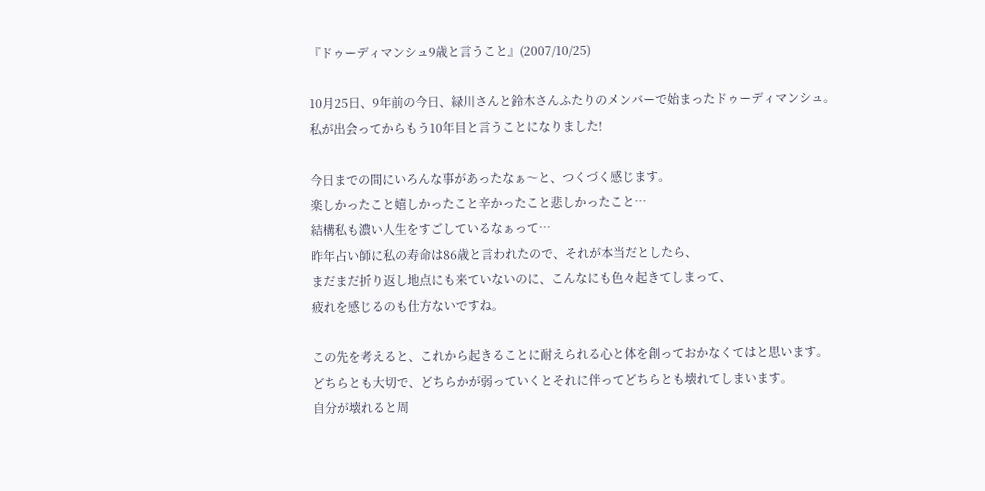『ドゥーディマンシュ9歳と言うこと』(2007/10/25)

10月25日、9年前の今日、緑川さんと鈴木さんふたりのメンバーで始まったドゥーディマンシュ。
私が出会ってからもう10年目と言うことになりました!

今日までの間にいろんな事があったなぁ〜と、つくづく感じます。
楽しかったこと嬉しかったこと辛かったこと悲しかったこと…
結構私も濃い人生をすごしているなぁって…
昨年占い師に私の寿命は86歳と言われたので、それが本当だとしたら、
まだまだ折り返し地点にも来ていないのに、こんなにも色々起きてしまって、
疲れを感じるのも仕方ないですね。

この先を考えると、これから起きることに耐えられる心と体を創っておかなくてはと思います。
どちらとも大切で、どちらかが弱っていくとそれに伴ってどちらとも壊れてしまいます。
自分が壊れると周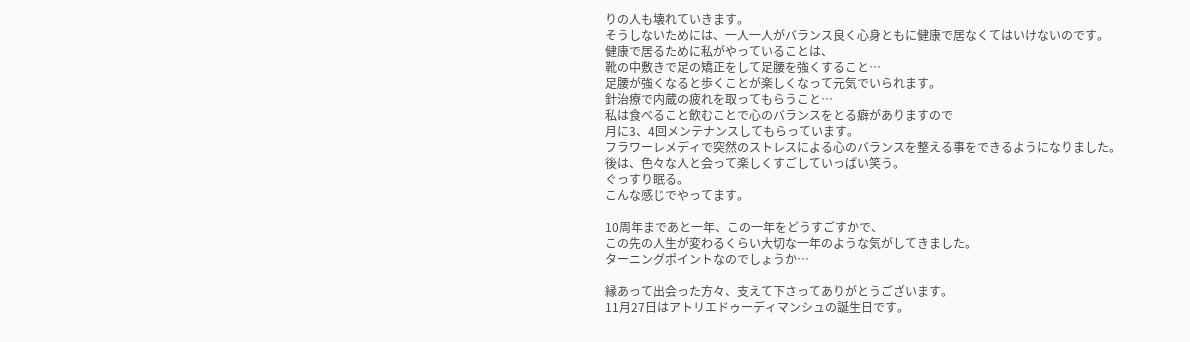りの人も壊れていきます。
そうしないためには、一人一人がバランス良く心身ともに健康で居なくてはいけないのです。
健康で居るために私がやっていることは、
靴の中敷きで足の矯正をして足腰を強くすること…
足腰が強くなると歩くことが楽しくなって元気でいられます。
針治療で内蔵の疲れを取ってもらうこと…
私は食べること飲むことで心のバランスをとる癖がありますので
月に3、4回メンテナンスしてもらっています。
フラワーレメディで突然のストレスによる心のバランスを整える事をできるようになりました。
後は、色々な人と会って楽しくすごしていっぱい笑う。
ぐっすり眠る。
こんな感じでやってます。

10周年まであと一年、この一年をどうすごすかで、
この先の人生が変わるくらい大切な一年のような気がしてきました。
ターニングポイントなのでしょうか…

縁あって出会った方々、支えて下さってありがとうございます。
11月27日はアトリエドゥーディマンシュの誕生日です。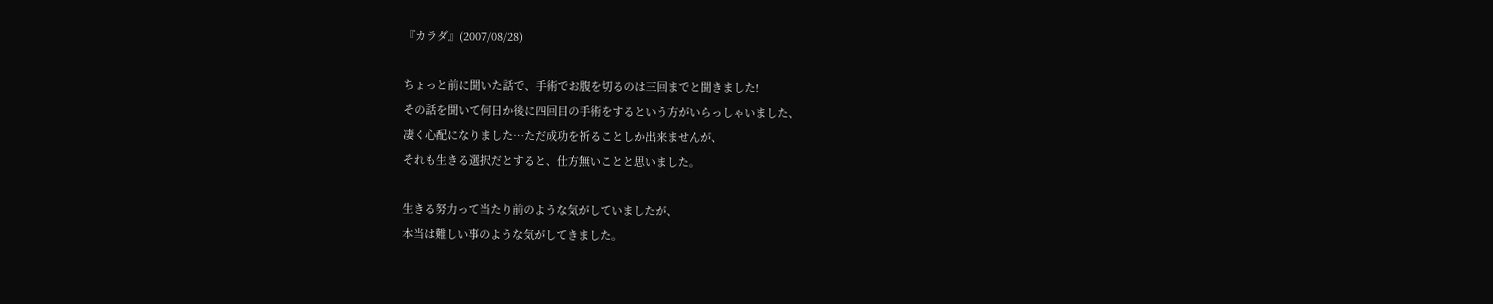『カラダ』(2007/08/28)

ちょっと前に聞いた話で、手術でお腹を切るのは三回までと聞きました!
その話を聞いて何日か後に四回目の手術をするという方がいらっしゃいました、
凄く心配になりました…ただ成功を祈ることしか出来ませんが、
それも生きる選択だとすると、仕方無いことと思いました。

生きる努力って当たり前のような気がしていましたが、
本当は難しい事のような気がしてきました。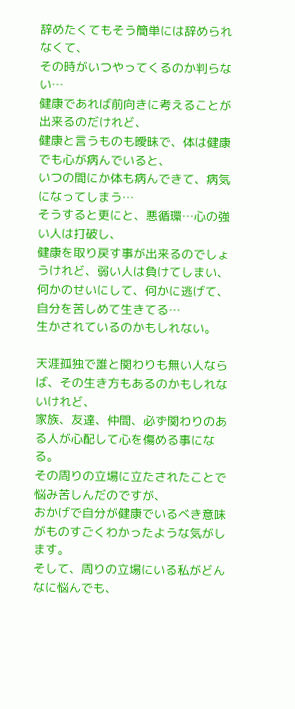辞めたくてもそう簡単には辞められなくて、
その時がいつやってくるのか判らない…
健康であれば前向きに考えることが出来るのだけれど、
健康と言うものも曖昧で、体は健康でも心が病んでいると、
いつの間にか体も病んできて、病気になってしまう…
そうすると更にと、悪循環…心の強い人は打破し、
健康を取り戻す事が出来るのでしょうけれど、弱い人は負けてしまい、
何かのせいにして、何かに逃げて、自分を苦しめて生きてる…
生かされているのかもしれない。

天涯孤独で誰と関わりも無い人ならば、その生き方もあるのかもしれないけれど、
家族、友達、仲間、必ず関わりのある人が心配して心を傷める事になる。
その周りの立場に立たされたことで悩み苦しんだのですが、
おかげで自分が健康でいるべき意味がものすごくわかったような気がします。
そして、周りの立場にいる私がどんなに悩んでも、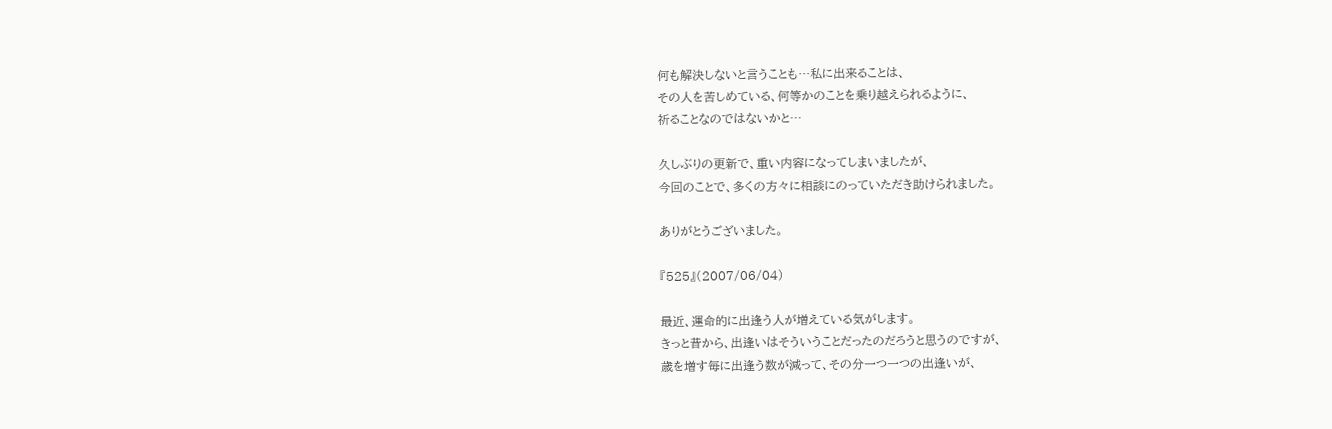何も解決しないと言うことも…私に出来ることは、
その人を苦しめている、何等かのことを乗り越えられるように、
祈ることなのではないかと…

久しぶりの更新で、重い内容になってしまいましたが、
今回のことで、多くの方々に相談にのっていただき助けられました。

ありがとうございました。

『525』(2007/06/04)

最近、運命的に出逢う人が増えている気がします。
きっと昔から、出逢いはそういうことだったのだろうと思うのですが、
歳を増す毎に出逢う数が減って、その分一つ一つの出逢いが、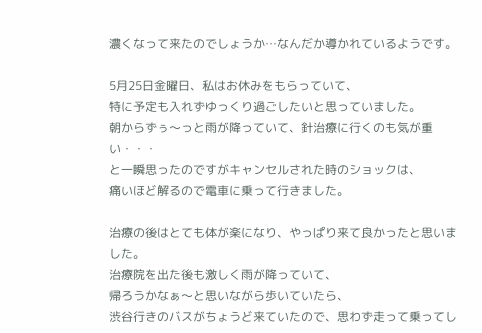濃くなって来たのでしょうか…なんだか導かれているようです。

5月25日金曜日、私はお休みをもらっていて、
特に予定も入れずゆっくり過ごしたいと思っていました。
朝からずぅ〜っと雨が降っていて、針治療に行くのも気が重い・・・
と一瞬思ったのですがキャンセルされた時のショックは、
痛いほど解るので電車に乗って行きました。

治療の後はとても体が楽になり、やっぱり来て良かったと思いました。
治療院を出た後も激しく雨が降っていて、
帰ろうかなぁ〜と思いながら歩いていたら、
渋谷行きのバスがちょうど来ていたので、思わず走って乗ってし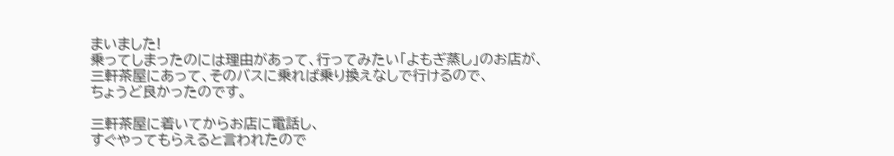まいました!
乗ってしまったのには理由があって、行ってみたい「よもぎ蒸し」のお店が、
三軒茶屋にあって、そのバスに乗れば乗り換えなしで行けるので、
ちょうど良かったのです。

三軒茶屋に着いてからお店に電話し、
すぐやってもらえると言われたので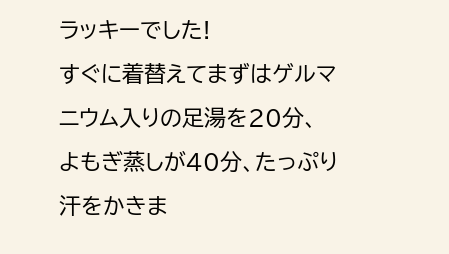ラッキーでした!
すぐに着替えてまずはゲルマニウム入りの足湯を20分、
よもぎ蒸しが40分、たっぷり汗をかきま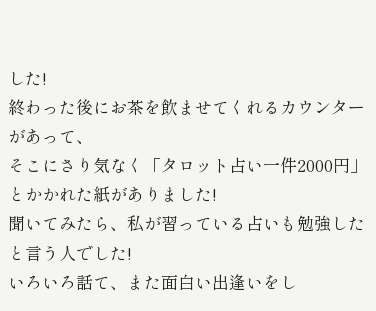した!
終わった後にお茶を飲ませてくれるカウンターがあって、
そこにさり気なく「タロット占い一件2000円」とかかれた紙がありました!
聞いてみたら、私が習っている占いも勉強したと言う人でした!
いろいろ話て、また面白い出逢いをし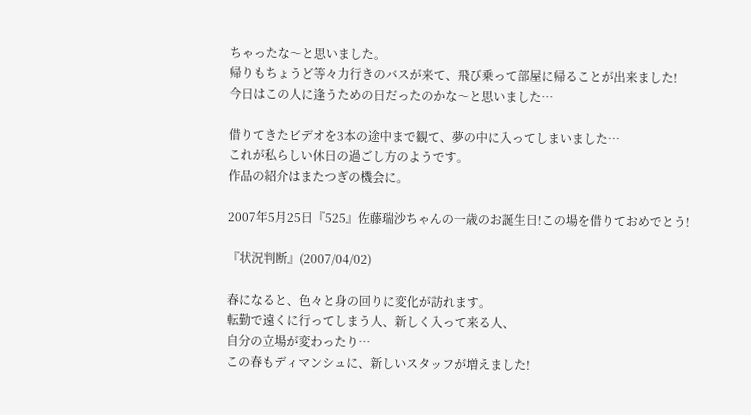ちゃったな〜と思いました。
帰りもちょうど等々力行きのバスが来て、飛び乗って部屋に帰ることが出来ました!
今日はこの人に逢うための日だったのかな〜と思いました…

借りてきたビデオを3本の途中まで観て、夢の中に入ってしまいました…
これが私らしい休日の過ごし方のようです。
作品の紹介はまたつぎの機会に。

2007年5月25日『525』佐藤瑞沙ちゃんの一歳のお誕生日!この場を借りておめでとう!

『状況判断』(2007/04/02)

春になると、色々と身の回りに変化が訪れます。
転勤で遠くに行ってしまう人、新しく入って来る人、
自分の立場が変わったり…
この春もディマンシュに、新しいスタッフが増えました!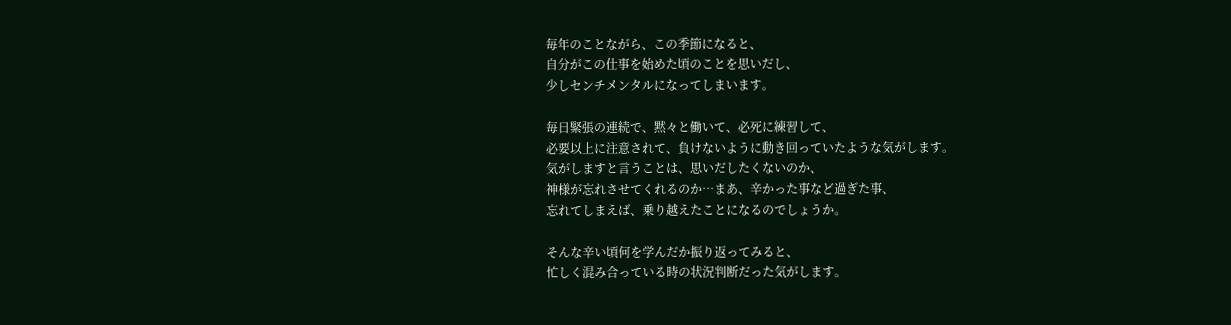毎年のことながら、この季節になると、
自分がこの仕事を始めた頃のことを思いだし、
少しセンチメンタルになってしまいます。

毎日緊張の連続で、黙々と働いて、必死に練習して、
必要以上に注意されて、負けないように動き回っていたような気がします。
気がしますと言うことは、思いだしたくないのか、
神様が忘れさせてくれるのか…まあ、辛かった事など過ぎた事、
忘れてしまえば、乗り越えたことになるのでしょうか。

そんな辛い頃何を学んだか振り返ってみると、
忙しく混み合っている時の状況判断だった気がします。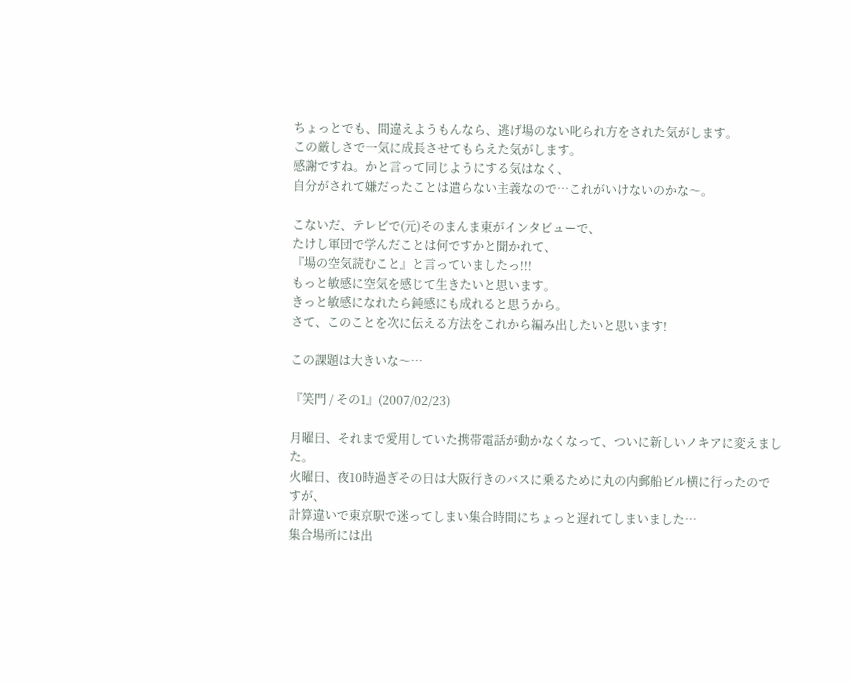ちょっとでも、間違えようもんなら、逃げ場のない叱られ方をされた気がします。
この厳しさで一気に成長させてもらえた気がします。
感謝ですね。かと言って同じようにする気はなく、
自分がされて嫌だったことは遣らない主義なので…これがいけないのかな〜。

こないだ、テレビで(元)そのまんま東がインタビューで、
たけし軍団で学んだことは何ですかと聞かれて、
『場の空気読むこと』と言っていましたっ!!!
もっと敏感に空気を感じて生きたいと思います。
きっと敏感になれたら鈍感にも成れると思うから。
さて、このことを次に伝える方法をこれから編み出したいと思います!

この課題は大きいな〜…

『笑門 / その1』(2007/02/23)

月曜日、それまで愛用していた携帯電話が動かなくなって、ついに新しいノキアに変えました。
火曜日、夜10時過ぎその日は大阪行きのバスに乗るために丸の内郵船ビル横に行ったのですが、
計算違いで東京駅で迷ってしまい集合時間にちょっと遅れてしまいました…
集合場所には出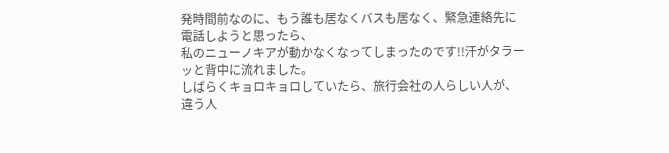発時間前なのに、もう誰も居なくバスも居なく、緊急連絡先に電話しようと思ったら、
私のニューノキアが動かなくなってしまったのです!!汗がタラーッと背中に流れました。
しばらくキョロキョロしていたら、旅行会社の人らしい人が、違う人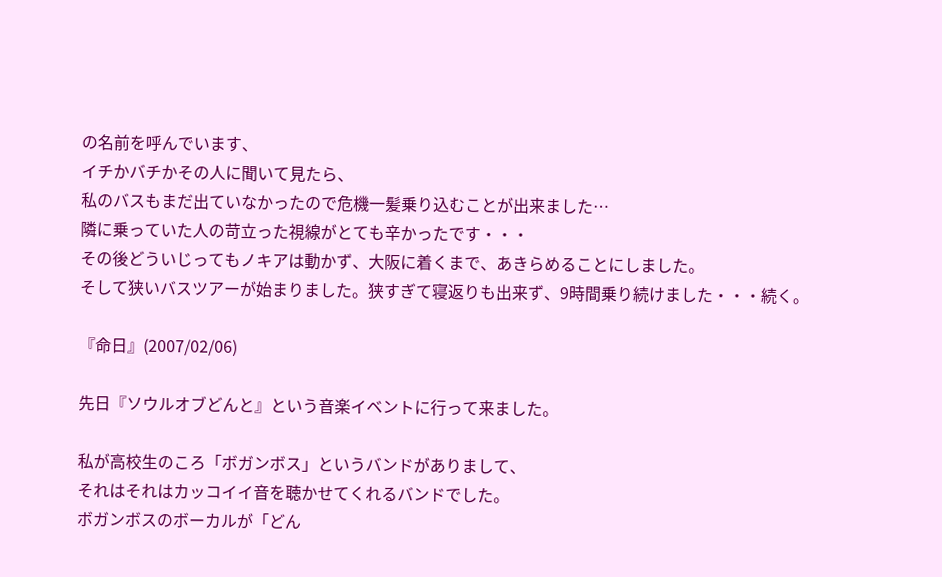の名前を呼んでいます、
イチかバチかその人に聞いて見たら、
私のバスもまだ出ていなかったので危機一髪乗り込むことが出来ました…
隣に乗っていた人の苛立った視線がとても辛かったです・・・
その後どういじってもノキアは動かず、大阪に着くまで、あきらめることにしました。
そして狭いバスツアーが始まりました。狭すぎて寝返りも出来ず、9時間乗り続けました・・・続く。

『命日』(2007/02/06)

先日『ソウルオブどんと』という音楽イベントに行って来ました。

私が高校生のころ「ボガンボス」というバンドがありまして、
それはそれはカッコイイ音を聴かせてくれるバンドでした。
ボガンボスのボーカルが「どん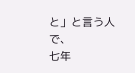と」と言う人で、
七年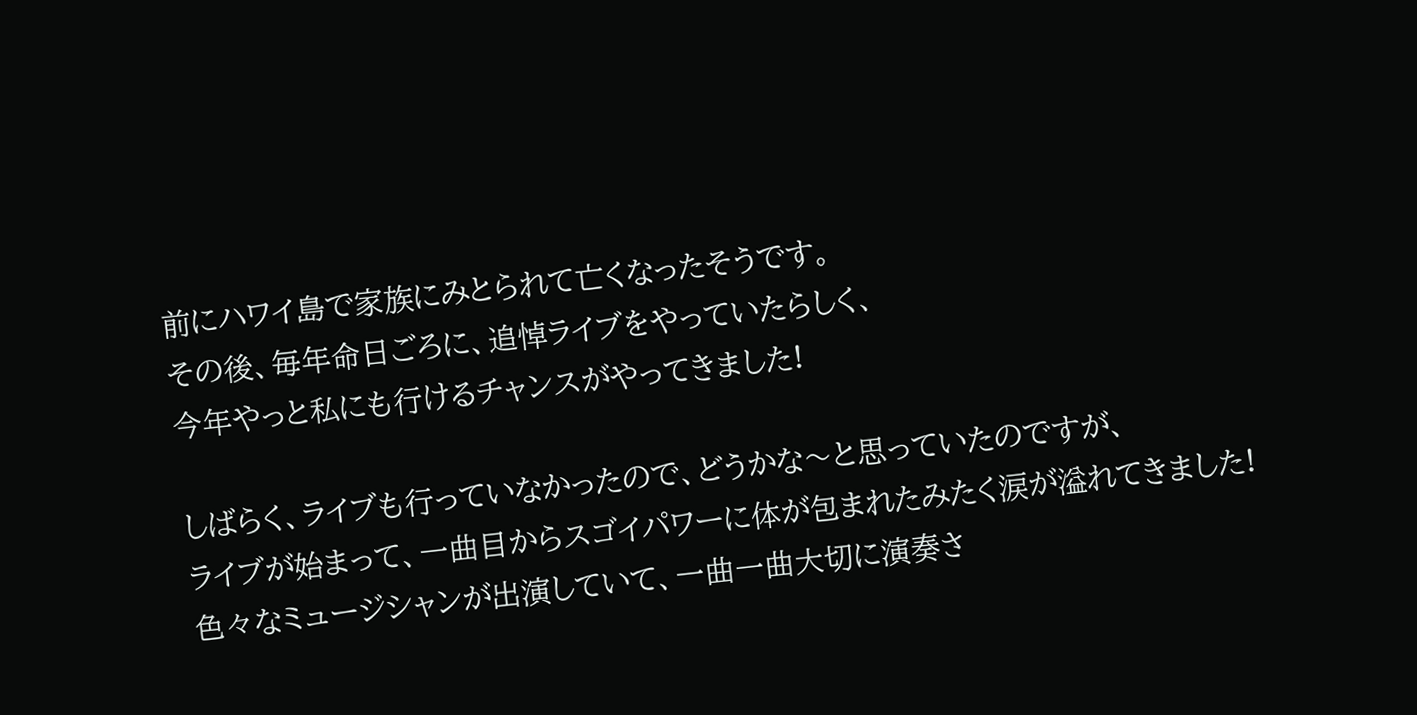前にハワイ島で家族にみとられて亡くなったそうです。
その後、毎年命日ごろに、追悼ライブをやっていたらしく、
今年やっと私にも行けるチャンスがやってきました!

しばらく、ライブも行っていなかったので、どうかな〜と思っていたのですが、
ライブが始まって、一曲目からスゴイパワーに体が包まれたみたく涙が溢れてきました!
色々なミュージシャンが出演していて、一曲一曲大切に演奏さ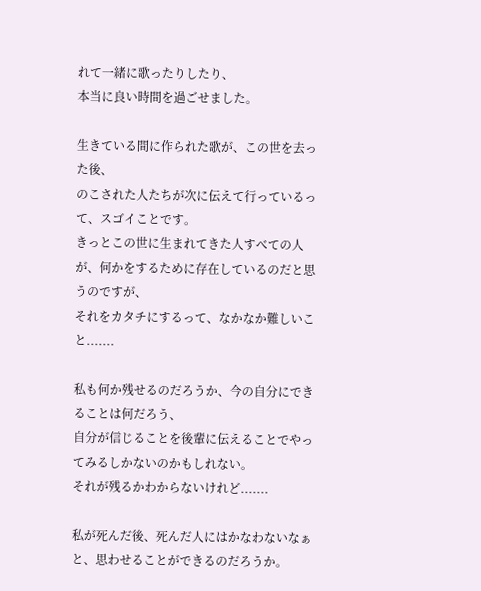れて一緒に歌ったりしたり、
本当に良い時間を過ごせました。

生きている間に作られた歌が、この世を去った後、
のこされた人たちが次に伝えて行っているって、スゴイことです。
きっとこの世に生まれてきた人すべての人が、何かをするために存在しているのだと思うのですが、
それをカタチにするって、なかなか難しいこと.......

私も何か残せるのだろうか、今の自分にできることは何だろう、
自分が信じることを後輩に伝えることでやってみるしかないのかもしれない。
それが残るかわからないけれど.......

私が死んだ後、死んだ人にはかなわないなぁと、思わせることができるのだろうか。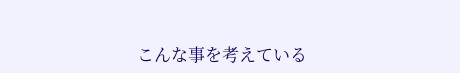こんな事を考えている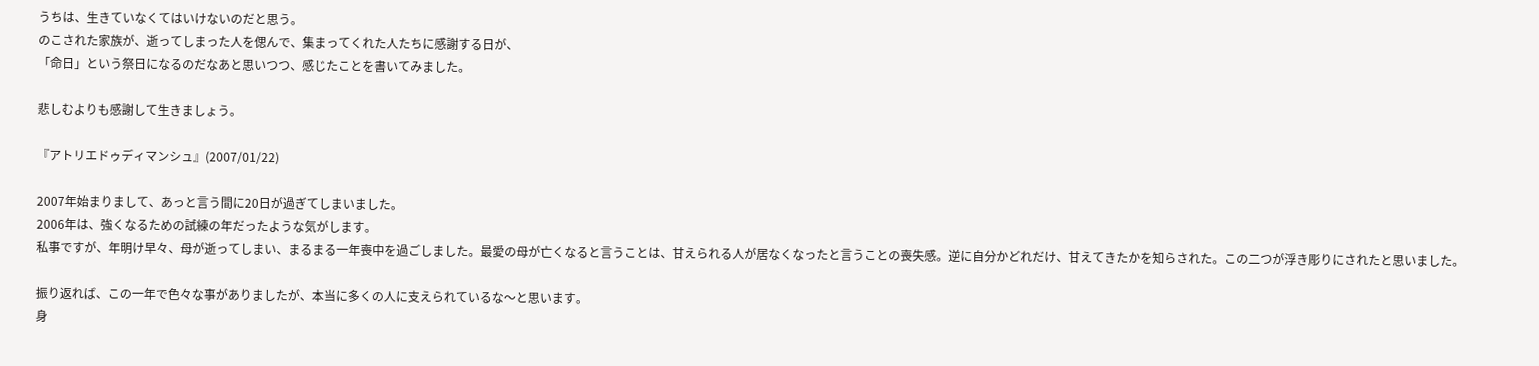うちは、生きていなくてはいけないのだと思う。
のこされた家族が、逝ってしまった人を偲んで、集まってくれた人たちに感謝する日が、
「命日」という祭日になるのだなあと思いつつ、感じたことを書いてみました。

悲しむよりも感謝して生きましょう。

『アトリエドゥディマンシュ』(2007/01/22)

2007年始まりまして、あっと言う間に20日が過ぎてしまいました。
2006年は、強くなるための試練の年だったような気がします。
私事ですが、年明け早々、母が逝ってしまい、まるまる一年喪中を過ごしました。最愛の母が亡くなると言うことは、甘えられる人が居なくなったと言うことの喪失感。逆に自分かどれだけ、甘えてきたかを知らされた。この二つが浮き彫りにされたと思いました。

振り返れば、この一年で色々な事がありましたが、本当に多くの人に支えられているな〜と思います。
身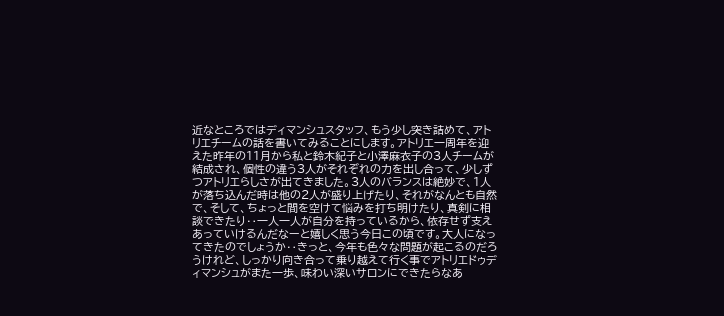近なところではディマンシュスタッフ、もう少し突き詰めて、アトリエチームの話を書いてみることにします。アトリエ一周年を迎えた昨年の11月から私と鈴木紀子と小澤麻衣子の3人チームが結成され、個性の違う3人がそれぞれの力を出し合って、少しずつアトリエらしさが出てきました。3人のバランスは絶妙で、1人が落ち込んだ時は他の2人が盛り上げたり、それがなんとも自然で、そして、ちょっと間を空けて悩みを打ち明けたり、真剣に相談できたり‥一人一人が自分を持っているから、依存せず支えあっていけるんだなーと嬉しく思う今日この頃です。大人になってきたのでしょうか‥きっと、今年も色々な問題が起こるのだろうけれど、しっかり向き合って乗り越えて行く事でアトリエドゥディマンシュがまた一歩、味わい深いサロンにできたらなあ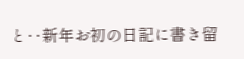と‥新年お初の日記に書き留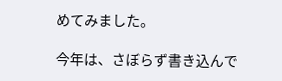めてみました。

今年は、さぼらず書き込んで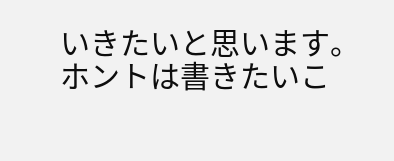いきたいと思います。
ホントは書きたいこ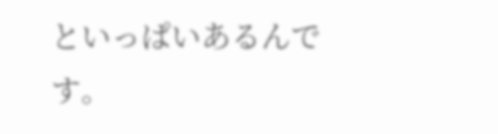といっぱいあるんです。